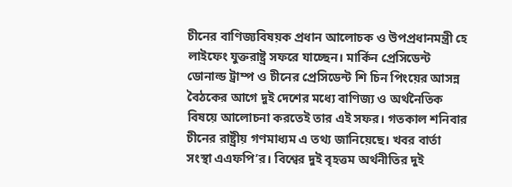চীনের বাণিজ্যবিষয়ক প্রধান আলোচক ও উপপ্রধানমন্ত্রী হে লাইফেং যুক্তরাষ্ট্র সফরে যাচ্ছেন। মার্কিন প্রেসিডেন্ট ডোনাল্ড ট্রাম্প ও চীনের প্রেসিডেন্ট শি চিন পিংয়ের আসন্ন বৈঠকের আগে দুই দেশের মধ্যে বাণিজ্য ও অর্থনৈতিক বিষয়ে আলোচনা করতেই তার এই সফর। গতকাল শনিবার চীনের রাষ্ট্রীয় গণমাধ্যম এ তথ্য জানিয়েছে। খবর বার্তা সংস্থা এএফপি’র। বিশ্বের দুই বৃহত্তম অর্থনীতির দুই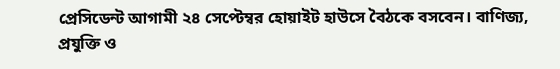প্রেসিডেন্ট আগামী ২৪ সেপ্টেম্বর হোয়াইট হাউসে বৈঠকে বসবেন। বাণিজ্য, প্রযুক্তি ও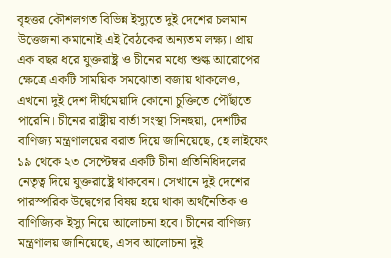বৃহত্তর কৌশলগত বিভিন্ন ইস্যুতে দুই দেশের চলমান উত্তেজনা কমানোই এই বৈঠকের অন্যতম লক্ষ্য। প্রায় এক বছর ধরে যুক্তরাষ্ট্র ও চীনের মধ্যে শুল্ক আরোপের ক্ষেত্রে একটি সাময়িক সমঝোতা বজায় থাকলেও, এখনো দুই দেশ দীর্ঘমেয়াদি কোনো চুক্তিতে পৌঁছাতে পারেনি। চীনের রাষ্ট্রীয় বার্তা সংস্থা সিনহুয়া, দেশটির বাণিজ্য মন্ত্রণালয়ের বরাত দিয়ে জানিয়েছে, হে লাইফেং ১৯ থেকে ২৩ সেপ্টেম্বর একটি চীনা প্রতিনিধিদলের নেতৃত্ব দিয়ে যুক্তরাষ্ট্রে থাকবেন। সেখানে দুই দেশের পারস্পরিক উদ্বেগের বিষয় হয়ে থাকা অর্থনৈতিক ও বাণিজ্যিক ইস্যু নিয়ে আলোচনা হবে। চীনের বাণিজ্য মন্ত্রণালয় জানিয়েছে, এসব আলোচনা দুই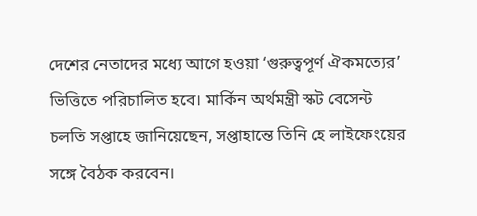দেশের নেতাদের মধ্যে আগে হওয়া ‘গুরুত্বপূর্ণ ঐকমত্যের’ ভিত্তিতে পরিচালিত হবে। মার্কিন অর্থমন্ত্রী স্কট বেসেন্ট চলতি সপ্তাহে জানিয়েছেন, সপ্তাহান্তে তিনি হে লাইফেংয়ের সঙ্গে বৈঠক করবেন।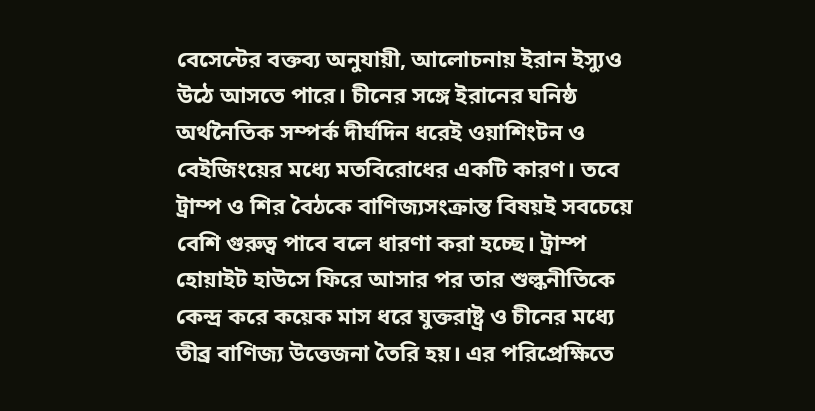বেসেন্টের বক্তব্য অনুযায়ী, আলোচনায় ইরান ইস্যুও উঠে আসতে পারে। চীনের সঙ্গে ইরানের ঘনিষ্ঠ অর্থনৈতিক সম্পর্ক দীর্ঘদিন ধরেই ওয়াশিংটন ও বেইজিংয়ের মধ্যে মতবিরোধের একটি কারণ। তবে ট্রাম্প ও শির বৈঠকে বাণিজ্যসংক্রান্ত বিষয়ই সবচেয়ে বেশি গুরুত্ব পাবে বলে ধারণা করা হচ্ছে। ট্রাম্প হোয়াইট হাউসে ফিরে আসার পর তার শুল্কনীতিকে কেন্দ্র করে কয়েক মাস ধরে যুক্তরাষ্ট্র ও চীনের মধ্যে তীব্র বাণিজ্য উত্তেজনা তৈরি হয়। এর পরিপ্রেক্ষিতে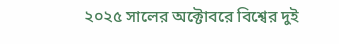২০২৫ সালের অক্টোবরে বিশ্বের দুই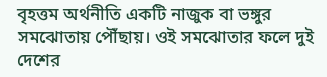বৃহত্তম অর্থনীতি একটি নাজুক বা ভঙ্গুর সমঝোতায় পৌঁছায়। ওই সমঝোতার ফলে দুই দেশের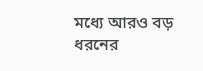মধ্যে আরও বড় ধরনের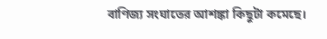বাণিজ্য সংঘাতের আশঙ্কা কিছুটা কমেছে।